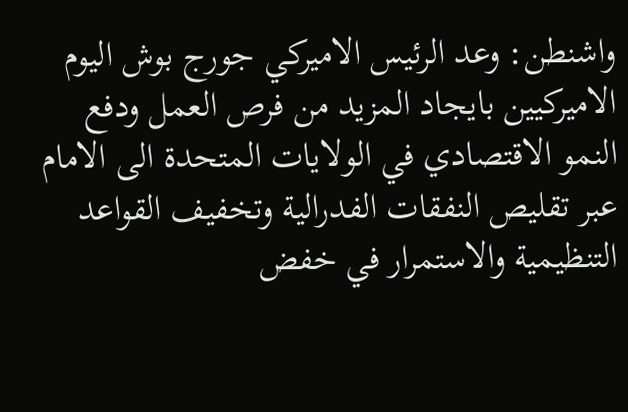واشنطن: وعد الرئيس الاميركي جورج بوش اليوم الاميركيين بايجاد المزيد من فرص العمل ودفع النمو الاقتصادي في الولايات المتحدة الى الامام عبر تقليص النفقات الفدرالية وتخفيف القواعد التنظيمية والاستمرار في خفض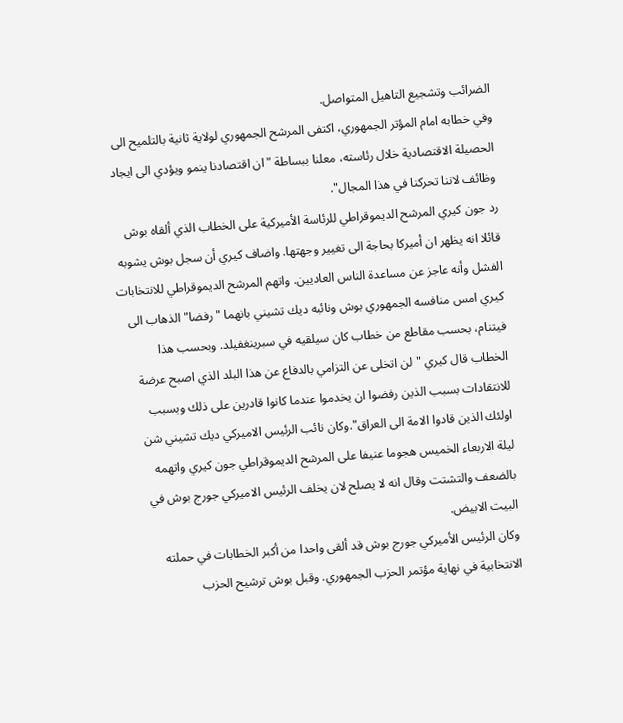الضرائب وتشجيع التاهيل المتواصل.
وفي خطابه امام المؤتر الجمهوري، اكتفى المرشح الجمهوري لولاية ثانية بالتلميح الى الحصيلة الاقتصادية خلال رئاسته، معلنا ببساطة "ان اقتصادنا ينمو ويؤدي الى ايجاد وظائف لاننا تحركنا في هذا المجال".
رد جون كيري المرشح الديموقراطي للرئاسة الأميركية على الخطاب الذي ألقاه بوش قائلا انه يظهر ان أميركا بحاجة الى تغيير وجهتها. واضاف كيري أن سجل بوش يشوبه الفشل وأنه عاجز عن مساعدة الناس العاديين. واتهم المرشح الديموقراطي للانتخابات كيري امس منافسه الجمهوري بوش ونائبه ديك تشيني بانهما "رفضا" الذهاب الى فيتنام، بحسب مقاطع من خطاب كان سيلقيه في سبرينغفيلد. وبحسب هذا الخطاب قال كيري "لن اتخلى عن التزامي بالدفاع عن هذا البلد الذي اصبح عرضة للانتقادات بسبب الذين رفضوا ان يخدموا عندما كانوا قادرين على ذلك وبسبب اولئك الذين قادوا الامة الى العراق".وكان نائب الرئيس الاميركي ديك تشيني شن ليلة الاربعاء الخميس هجوما عنيفا على المرشح الديموقراطي جون كيري واتهمه بالضعف والتشتت وقال انه لا يصلح لان يخلف الرئيس الاميركي جورج بوش في البيت الابيض.
وكان الرئيس الأميركي جورج بوش قد ألقى واحدا من أكبر الخطابات في حملته الانتخابية في نهاية مؤتمر الحزب الجمهوري. وقبل بوش ترشيح الحزب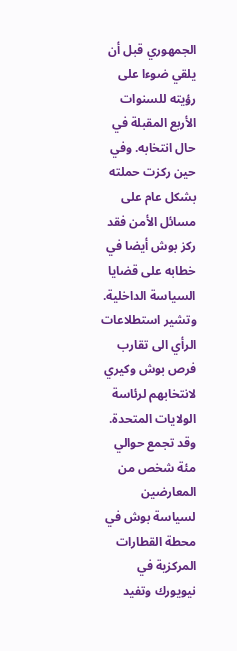الجمهوري قبل أن يلقي ضوءا على رؤيته للسنوات الأربع المقبلة في حال انتخابه. وفي حين ركزت حملته بشكل عام على مسائل الأمن فقد ركز بوش أيضا في خطابه على قضايا السياسة الداخلية. وتشير استطلاعات الرأي الى تقارب فرص بوش وكيري لانتخابهم لرئاسة الولايات المتحدة.
وقد تجمع حوالي مئة شخص من المعارضين لسياسة بوش في محطة القطارات المركزية في نيويورك وتفيد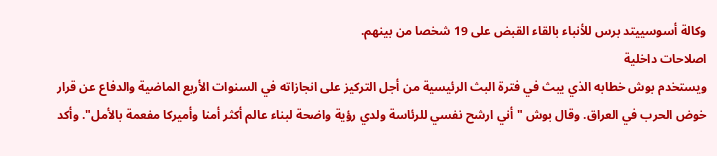وكالة أسوسييتد برس للأنباء بالقاء القبض على 19 شخصا من بينهم.
اصلاحات داخلية
ويستخدم بوش خطابه الذي يبث في فترة البث الرئيسية من أجل التركيز على انجازاته في السنوات الأربع الماضية والدفاع عن قرار خوض الحرب في العراق. وقال بوش " أني ارشح نفسي للرئاسة ولدي رؤية واضحة لبناء عالم أكثر أمنا وأميركا مفعمة بالأمل". وأكد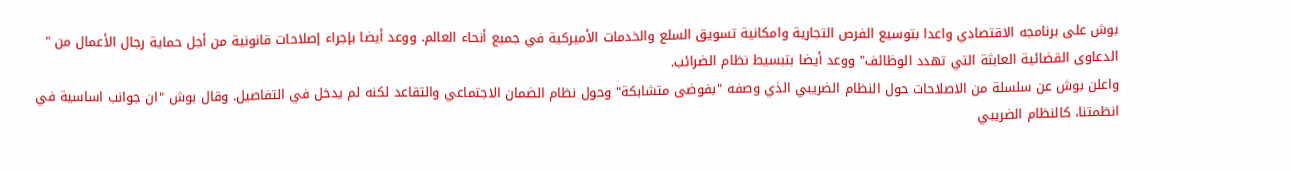بوش على برنامجه الاقتصادي واعدا بتوسيع الفرص التجارية وامكانية تسويق السلع والخدمات الأميركية في جميع أنحاء العالم. ووعد أيضا بإجراء إصلاحات قانونية من أجل حماية رجال الأعمال من " الدعاوى القضائية العابثة التي تهدد الوظائف" ووعد أيضا بتبسيط نظام الضرائب.
واعلن بوش عن سلسلة من الاصلاحات حول النظام الضريبي الذي وصفه "بفوضى متشابكة" وحول نظام الضمان الاجتماعي والتقاعد لكنه لم يدخل في التفاصيل. وقال بوش "ان جوانب اساسية في انظمتنا، كالنظام الضريبي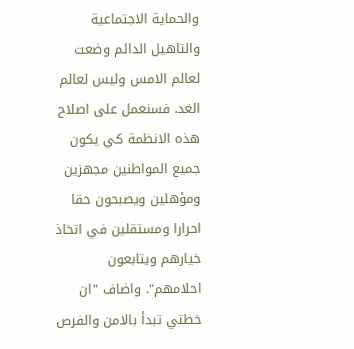والحماية الاجتماعية والتاهيل الدائم وضعت لعالم الامس وليس لعالم الغد. فسنعمل على اصلاح هذه الانظمة كي يكون جميع المواطنين مجهزين ومؤهلين ويصبحون حقا احرارا ومستقلين في اتخاذ خيارهم ويتابعون احلامهم". واضاف "ان خطتي تبدأ بالامن والفرص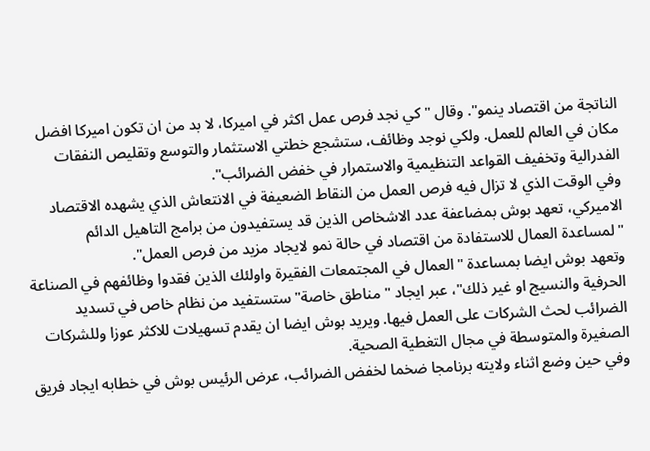الناتجة من اقتصاد ينمو". وقال "كي نجد فرص عمل اكثر في اميركا، لا بد من ان تكون اميركا افضل مكان في العالم للعمل. ولكي نوجد وظائف، ستشجع خطتي الاستثمار والتوسع وتقليص النفقات الفدرالية وتخفيف القواعد التنظيمية والاستمرار في خفض الضرائب".
وفي الوقت الذي لا تزال فيه فرص العمل من النقاط الضعيفة في الانتعاش الذي يشهده الاقتصاد الاميركي، تعهد بوش بمضاعفة عدد الاشخاص الذين قد يستفيدون من برامج التاهيل الدائم "لمساعدة العمال للاستفادة من اقتصاد في حالة نمو لايجاد مزيد من فرص العمل".
وتعهد بوش ايضا بمساعدة "العمال في المجتمعات الفقيرة واولئك الذين فقدوا وظائفهم في الصناعة الحرفية والنسيج او غير ذلك"، عبر ايجاد "مناطق خاصة" ستستفيد من نظام خاص في تسديد الضرائب لحث الشركات على العمل فيها. ويريد بوش ايضا ان يقدم تسهيلات للاكثر عوزا وللشركات الصغيرة والمتوسطة في مجال التغطية الصحية.
وفي حين وضع اثناء ولايته برنامجا ضخما لخفض الضرائب، عرض الرئيس بوش في خطابه ايجاد فريق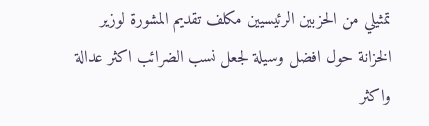تمثيلي من الحزبين الرئيسيين مكلف تقديم المشورة لوزير الخزانة حول افضل وسيلة لجعل نسب الضرائب اكثر عدالة واكثر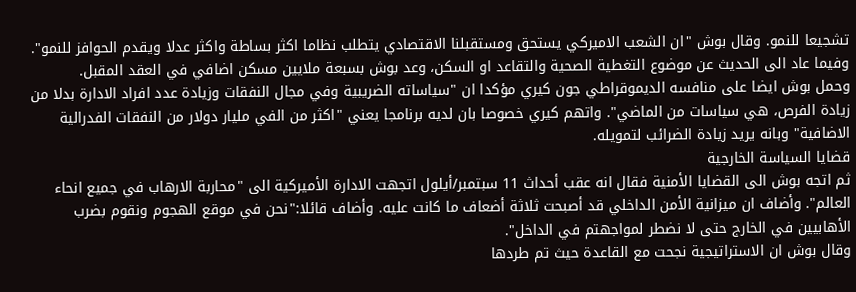تشجيعا للنمو. وقال بوش "ان الشعب الاميركي يستحق ومستقبلنا الاقتصادي يتطلب نظاما اكثر بساطة واكثر عدلا ويقدم الحوافز للنمو". وفيما عاد الى الحديث عن موضوع التغطية الصحية والتقاعد او السكن، وعد بوش بسبعة ملايين مسكن اضافي في العقد المقبل.
وحمل بوش ايضا على منافسه الديموقراطي جون كيري مؤكدا ان "سياساته الضريبية وفي مجال النفقات وزيادة عدد افراد الادارة بدلا من زيادة الفرص، هي سياسات من الماضي". واتهم كيري خصوصا بان لديه برنامجا يعني "اكثر من الفي مليار دولار من النفقات الفدرالية الاضافية" وبانه يريد زيادة الضرائب لتمويله.
قضايا السياسة الخارجية
ثم اتجه بوش الى القضايا الأمنية فقال انه عقب أحداث 11 سبتمبر/أيلول اتجهت الادارة الأميركية الى "محاربة الارهاب في جميع انحاء العالم". وأضاف ان ميزانية الأمن الداخلي قد أصبحت ثلاثة أضعاف ما كانت عليه. وأضاف قائلا:"نحن في موقع الهجوم ونقوم بضرب الأهابيين في الخارج حتى لا نضطر لمواجهتم في الداخل".
وقال بوش ان الاستراتيجية نجحت مع القاعدة حيث تم طردها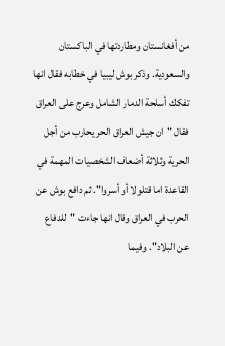من أفغانستان ومطاردتها في الباكستان والسعودية. وذكر بوش ليبيا في خطابه فقال انها تفكك أسلحة الدمار الشامل وعرج على العراق فقال "ان جيش العراق الحر يحارب من أجل الحرية وثلاثة أضعاف الشخصيات المهمة في القاعدة اما قتلولا أو أسروا". ثم دافع بوش عن الحرب في العراق وقال انها جاءت "للدفاع عن البلاد". وفيما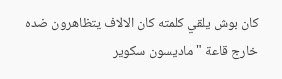كان بوش يلقي كلمته كان الالاف يتظاهرون ضده خارج قاعة "ماديسون سكوير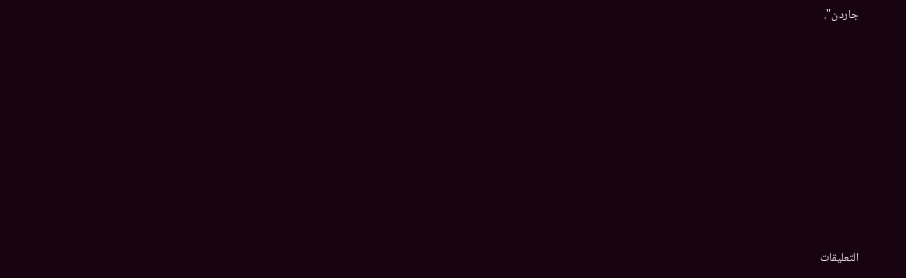جاردن".















التعليقات